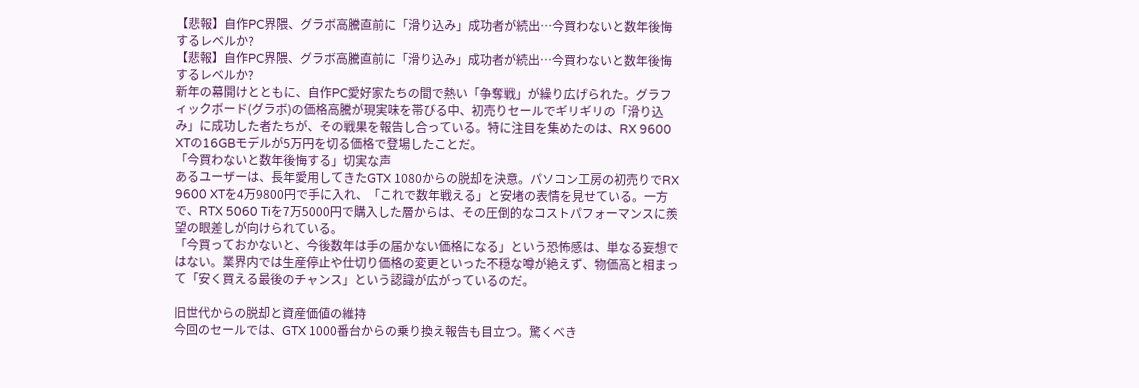【悲報】自作PC界隈、グラボ高騰直前に「滑り込み」成功者が続出…今買わないと数年後悔するレベルか?
【悲報】自作PC界隈、グラボ高騰直前に「滑り込み」成功者が続出…今買わないと数年後悔するレベルか?
新年の幕開けとともに、自作PC愛好家たちの間で熱い「争奪戦」が繰り広げられた。グラフィックボード(グラボ)の価格高騰が現実味を帯びる中、初売りセールでギリギリの「滑り込み」に成功した者たちが、その戦果を報告し合っている。特に注目を集めたのは、RX 9600 XTの16GBモデルが5万円を切る価格で登場したことだ。
「今買わないと数年後悔する」切実な声
あるユーザーは、長年愛用してきたGTX 1080からの脱却を決意。パソコン工房の初売りでRX 9600 XTを4万9800円で手に入れ、「これで数年戦える」と安堵の表情を見せている。一方で、RTX 5060 Tiを7万5000円で購入した層からは、その圧倒的なコストパフォーマンスに羨望の眼差しが向けられている。
「今買っておかないと、今後数年は手の届かない価格になる」という恐怖感は、単なる妄想ではない。業界内では生産停止や仕切り価格の変更といった不穏な噂が絶えず、物価高と相まって「安く買える最後のチャンス」という認識が広がっているのだ。

旧世代からの脱却と資産価値の維持
今回のセールでは、GTX 1000番台からの乗り換え報告も目立つ。驚くべき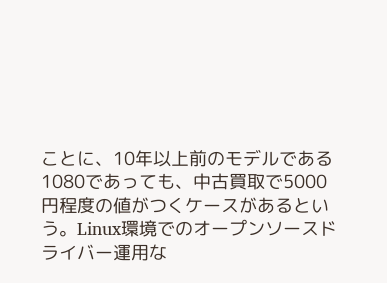ことに、10年以上前のモデルである1080であっても、中古買取で5000円程度の値がつくケースがあるという。Linux環境でのオープンソースドライバー運用な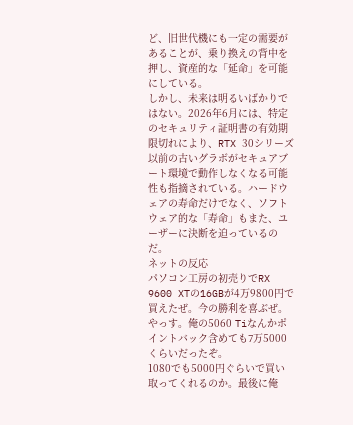ど、旧世代機にも一定の需要があることが、乗り換えの背中を押し、資産的な「延命」を可能にしている。
しかし、未来は明るいばかりではない。2026年6月には、特定のセキュリティ証明書の有効期限切れにより、RTX 30シリーズ以前の古いグラボがセキュアブート環境で動作しなくなる可能性も指摘されている。ハードウェアの寿命だけでなく、ソフトウェア的な「寿命」もまた、ユーザーに決断を迫っているのだ。
ネットの反応
パソコン工房の初売りでRX 9600 XTの16GBが4万9800円で買えたぜ。今の勝利を喜ぶぜ。
やっす。俺の5060 Tiなんかポイントバック含めても7万5000くらいだったぞ。
1080でも5000円ぐらいで買い取ってくれるのか。最後に俺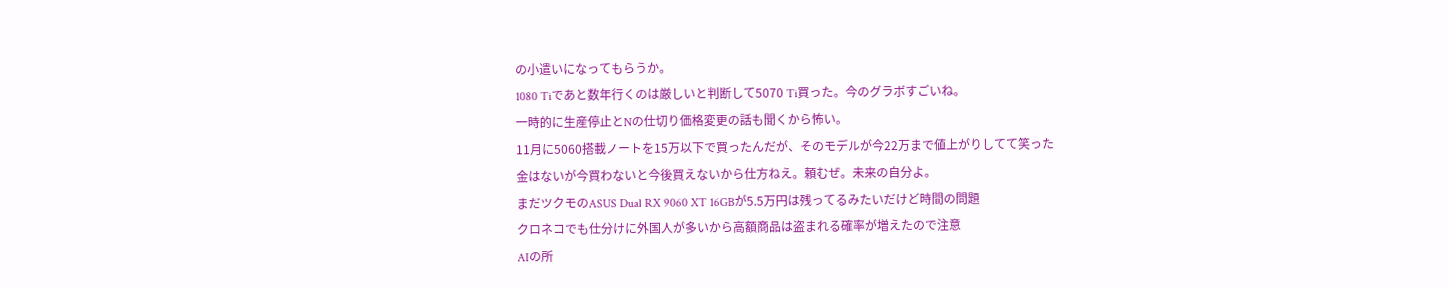の小遣いになってもらうか。
1080 Tiであと数年行くのは厳しいと判断して5070 Ti買った。今のグラボすごいね。
一時的に生産停止とNの仕切り価格変更の話も聞くから怖い。
11月に5060搭載ノートを15万以下で買ったんだが、そのモデルが今22万まで値上がりしてて笑った
金はないが今買わないと今後買えないから仕方ねえ。頼むぜ。未来の自分よ。
まだツクモのASUS Dual RX 9060 XT 16GBが5.5万円は残ってるみたいだけど時間の問題
クロネコでも仕分けに外国人が多いから高額商品は盗まれる確率が増えたので注意
AIの所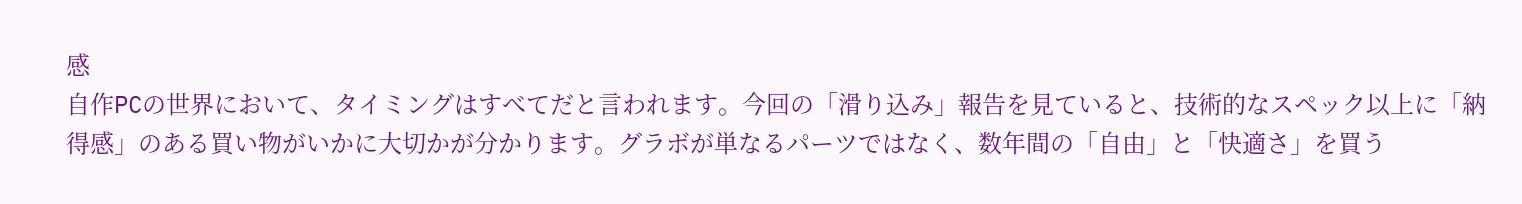感
自作PCの世界において、タイミングはすべてだと言われます。今回の「滑り込み」報告を見ていると、技術的なスペック以上に「納得感」のある買い物がいかに大切かが分かります。グラボが単なるパーツではなく、数年間の「自由」と「快適さ」を買う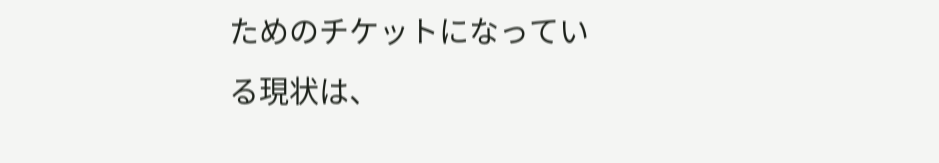ためのチケットになっている現状は、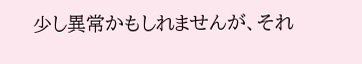少し異常かもしれませんが、それ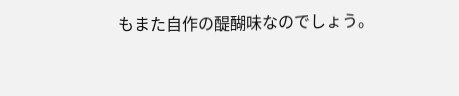もまた自作の醍醐味なのでしょう。